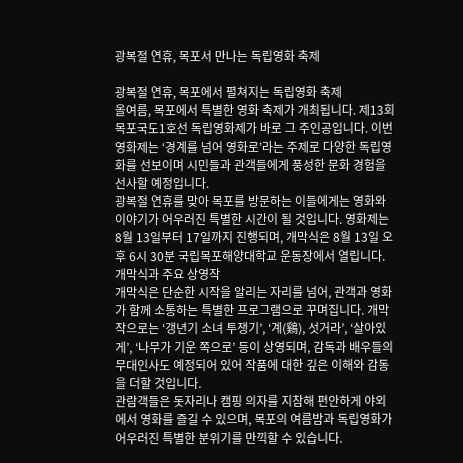광복절 연휴, 목포서 만나는 독립영화 축제

광복절 연휴, 목포에서 펼쳐지는 독립영화 축제
올여름, 목포에서 특별한 영화 축제가 개최됩니다. 제13회 목포국도1호선 독립영화제가 바로 그 주인공입니다. 이번 영화제는 ‘경계를 넘어 영화로’라는 주제로 다양한 독립영화를 선보이며 시민들과 관객들에게 풍성한 문화 경험을 선사할 예정입니다.
광복절 연휴를 맞아 목포를 방문하는 이들에게는 영화와 이야기가 어우러진 특별한 시간이 될 것입니다. 영화제는 8월 13일부터 17일까지 진행되며, 개막식은 8월 13일 오후 6시 30분 국립목포해양대학교 운동장에서 열립니다.
개막식과 주요 상영작
개막식은 단순한 시작을 알리는 자리를 넘어, 관객과 영화가 함께 소통하는 특별한 프로그램으로 꾸며집니다. 개막작으로는 ‘갱년기 소녀 투쟁기’, ‘계(鷄), 섯거라’, ‘살아있게’, ‘나무가 기운 쪽으로’ 등이 상영되며, 감독과 배우들의 무대인사도 예정되어 있어 작품에 대한 깊은 이해와 감동을 더할 것입니다.
관람객들은 돗자리나 캠핑 의자를 지참해 편안하게 야외에서 영화를 즐길 수 있으며, 목포의 여름밤과 독립영화가 어우러진 특별한 분위기를 만끽할 수 있습니다.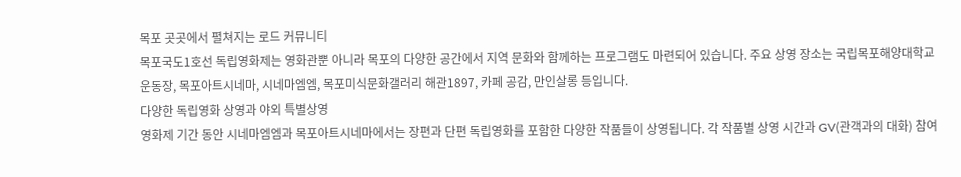목포 곳곳에서 펼쳐지는 로드 커뮤니티
목포국도1호선 독립영화제는 영화관뿐 아니라 목포의 다양한 공간에서 지역 문화와 함께하는 프로그램도 마련되어 있습니다. 주요 상영 장소는 국립목포해양대학교 운동장, 목포아트시네마, 시네마엠엠, 목포미식문화갤러리 해관1897, 카페 공감, 만인살롱 등입니다.
다양한 독립영화 상영과 야외 특별상영
영화제 기간 동안 시네마엠엠과 목포아트시네마에서는 장편과 단편 독립영화를 포함한 다양한 작품들이 상영됩니다. 각 작품별 상영 시간과 GV(관객과의 대화) 참여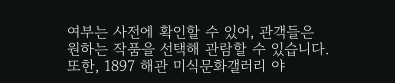여부는 사전에 확인할 수 있어, 관객들은 원하는 작품을 선택해 관람할 수 있습니다.
또한, 1897 해관 미식문화갤러리 야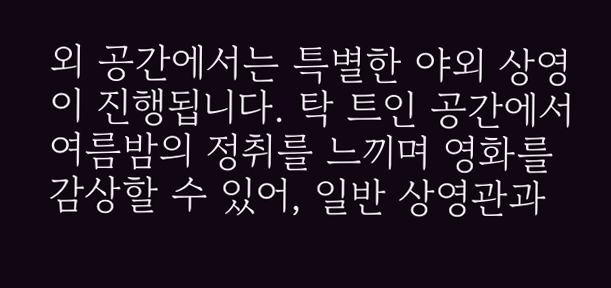외 공간에서는 특별한 야외 상영이 진행됩니다. 탁 트인 공간에서 여름밤의 정취를 느끼며 영화를 감상할 수 있어, 일반 상영관과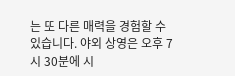는 또 다른 매력을 경험할 수 있습니다. 야외 상영은 오후 7시 30분에 시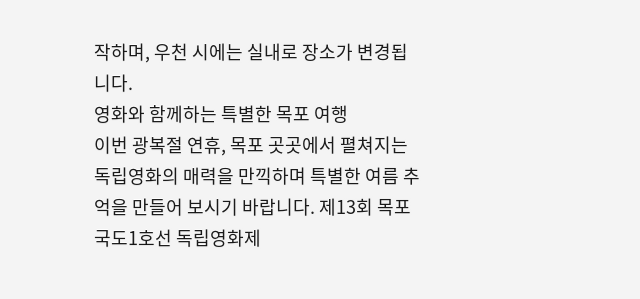작하며, 우천 시에는 실내로 장소가 변경됩니다.
영화와 함께하는 특별한 목포 여행
이번 광복절 연휴, 목포 곳곳에서 펼쳐지는 독립영화의 매력을 만끽하며 특별한 여름 추억을 만들어 보시기 바랍니다. 제13회 목포국도1호선 독립영화제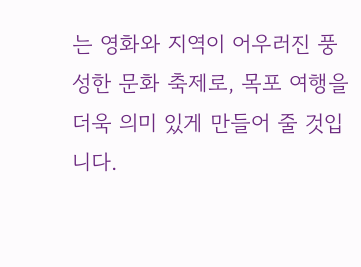는 영화와 지역이 어우러진 풍성한 문화 축제로, 목포 여행을 더욱 의미 있게 만들어 줄 것입니다.